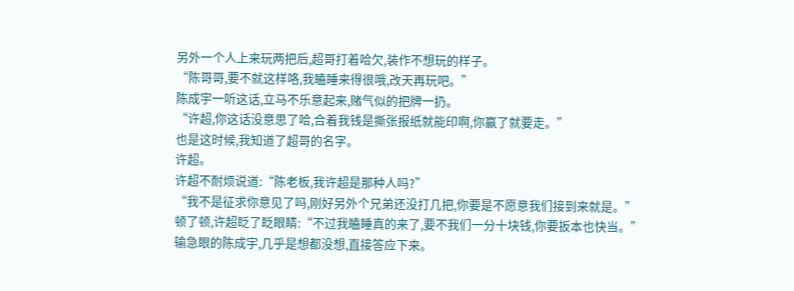另外一个人上来玩两把后,超哥打着哈欠,装作不想玩的样子。
“陈哥哥,要不就这样咯,我瞌睡来得很哦,改天再玩吧。”
陈成宇一听这话,立马不乐意起来,赌气似的把牌一扔。
“许超,你这话没意思了哈,合着我钱是撕张报纸就能印啊,你赢了就要走。”
也是这时候,我知道了超哥的名字。
许超。
许超不耐烦说道:“陈老板,我许超是那种人吗?”
“我不是征求你意见了吗,刚好另外个兄弟还没打几把,你要是不愿意我们接到来就是。”
顿了顿,许超眨了眨眼睛:“不过我瞌睡真的来了,要不我们一分十块钱,你要扳本也快当。”
输急眼的陈成宇,几乎是想都没想,直接答应下来。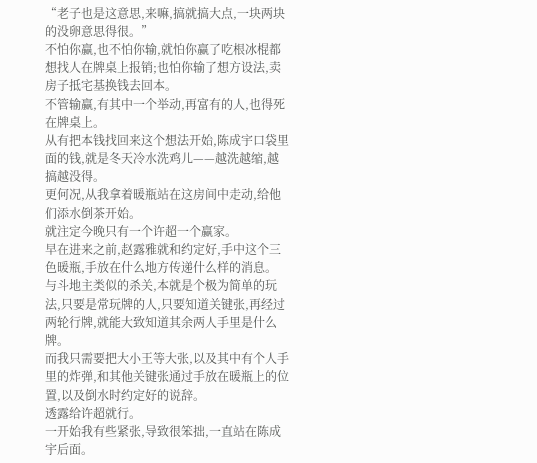“老子也是这意思,来嘛,搞就搞大点,一块两块的没卵意思得很。”
不怕你赢,也不怕你输,就怕你赢了吃根冰棍都想找人在牌桌上报销;也怕你输了想方设法,卖房子抵宅基换钱去回本。
不管输赢,有其中一个举动,再富有的人,也得死在牌桌上。
从有把本钱找回来这个想法开始,陈成宇口袋里面的钱,就是冬天冷水洗鸡儿——越洗越缩,越搞越没得。
更何况,从我拿着暖瓶站在这房间中走动,给他们添水倒茶开始。
就注定今晚只有一个许超一个赢家。
早在进来之前,赵露雅就和约定好,手中这个三色暖瓶,手放在什么地方传递什么样的消息。
与斗地主类似的杀关,本就是个极为简单的玩法,只要是常玩牌的人,只要知道关键张,再经过两轮行牌,就能大致知道其余两人手里是什么牌。
而我只需要把大小王等大张,以及其中有个人手里的炸弹,和其他关键张通过手放在暖瓶上的位置,以及倒水时约定好的说辞。
透露给许超就行。
一开始我有些紧张,导致很笨拙,一直站在陈成宇后面。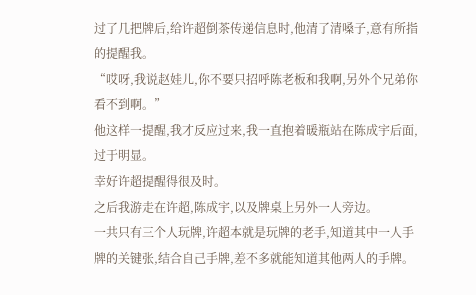过了几把牌后,给许超倒茶传递信息时,他清了清嗓子,意有所指的提醒我。
“哎呀,我说赵娃儿,你不要只招呼陈老板和我啊,另外个兄弟你看不到啊。”
他这样一提醒,我才反应过来,我一直抱着暖瓶站在陈成宇后面,过于明显。
幸好许超提醒得很及时。
之后我游走在许超,陈成宇,以及牌桌上另外一人旁边。
一共只有三个人玩牌,许超本就是玩牌的老手,知道其中一人手牌的关键张,结合自己手牌,差不多就能知道其他两人的手牌。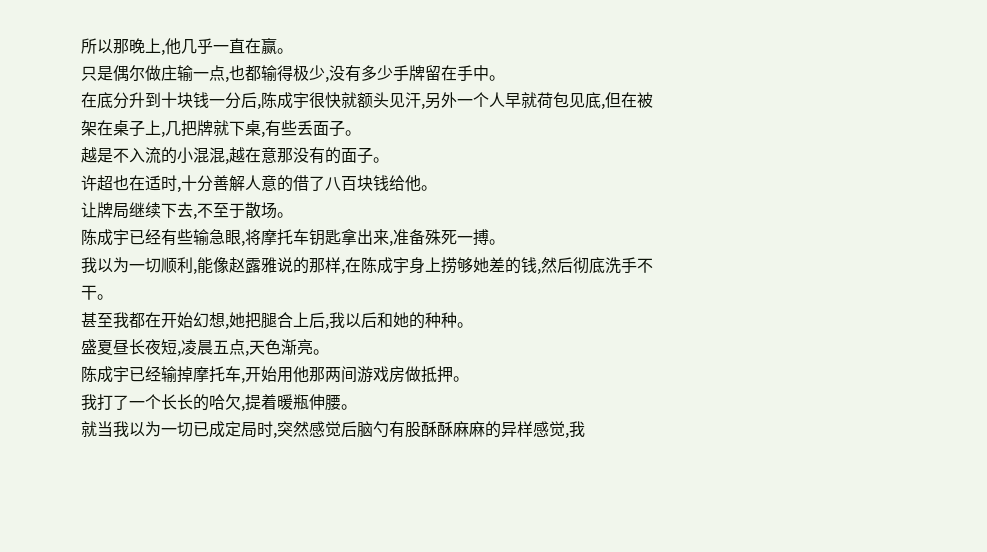所以那晚上,他几乎一直在赢。
只是偶尔做庄输一点,也都输得极少,没有多少手牌留在手中。
在底分升到十块钱一分后,陈成宇很快就额头见汗,另外一个人早就荷包见底,但在被架在桌子上,几把牌就下桌,有些丢面子。
越是不入流的小混混,越在意那没有的面子。
许超也在适时,十分善解人意的借了八百块钱给他。
让牌局继续下去,不至于散场。
陈成宇已经有些输急眼,将摩托车钥匙拿出来,准备殊死一搏。
我以为一切顺利,能像赵露雅说的那样,在陈成宇身上捞够她差的钱,然后彻底洗手不干。
甚至我都在开始幻想,她把腿合上后,我以后和她的种种。
盛夏昼长夜短,凌晨五点,天色渐亮。
陈成宇已经输掉摩托车,开始用他那两间游戏房做抵押。
我打了一个长长的哈欠,提着暖瓶伸腰。
就当我以为一切已成定局时,突然感觉后脑勺有股酥酥麻麻的异样感觉,我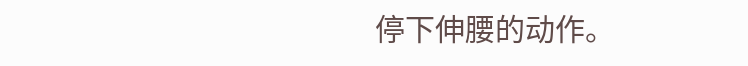停下伸腰的动作。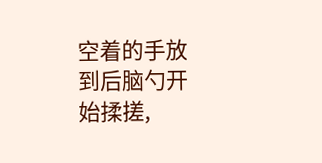空着的手放到后脑勺开始揉搓,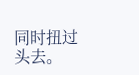同时扭过头去。